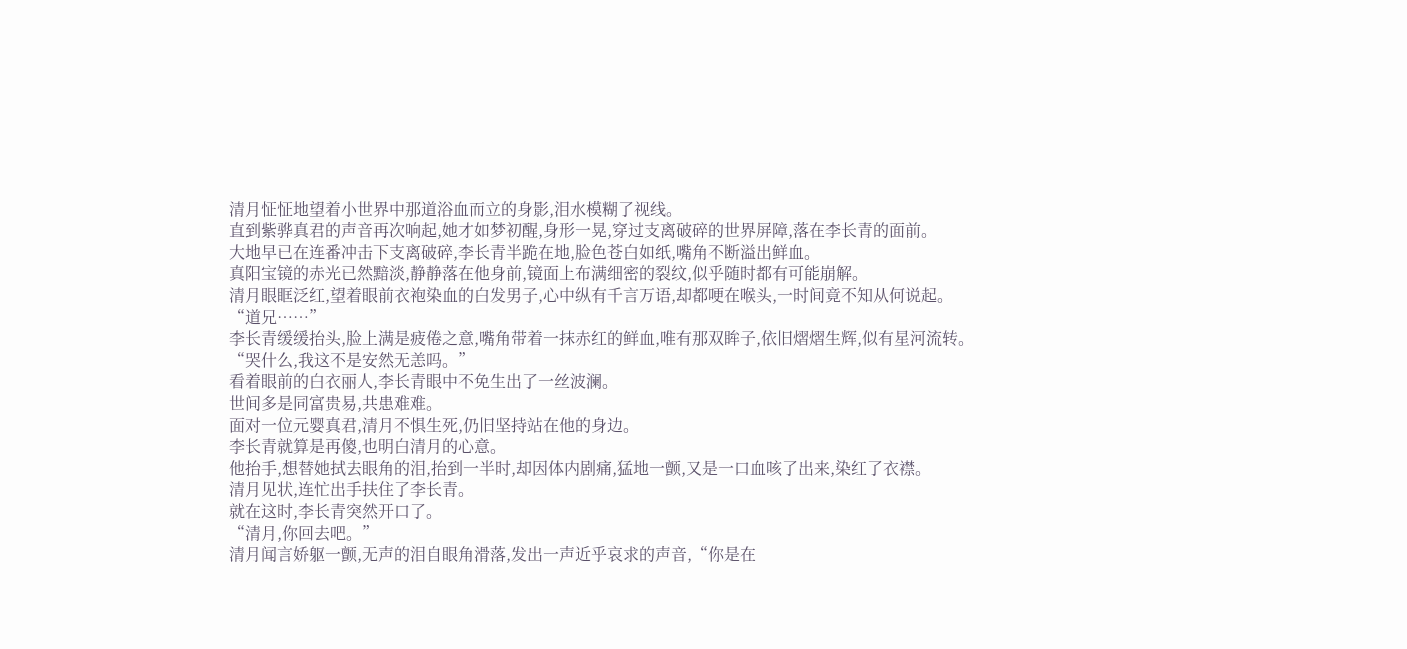清月怔怔地望着小世界中那道浴血而立的身影,泪水模糊了视线。
直到紫骅真君的声音再次响起,她才如梦初醒,身形一晃,穿过支离破碎的世界屏障,落在李长青的面前。
大地早已在连番冲击下支离破碎,李长青半跪在地,脸色苍白如纸,嘴角不断溢出鲜血。
真阳宝镜的赤光已然黯淡,静静落在他身前,镜面上布满细密的裂纹,似乎随时都有可能崩解。
清月眼眶泛红,望着眼前衣袍染血的白发男子,心中纵有千言万语,却都哽在喉头,一时间竟不知从何说起。
“道兄……”
李长青缓缓抬头,脸上满是疲倦之意,嘴角带着一抹赤红的鲜血,唯有那双眸子,依旧熠熠生辉,似有星河流转。
“哭什么,我这不是安然无恙吗。”
看着眼前的白衣丽人,李长青眼中不免生出了一丝波澜。
世间多是同富贵易,共患难难。
面对一位元婴真君,清月不惧生死,仍旧坚持站在他的身边。
李长青就算是再傻,也明白清月的心意。
他抬手,想替她拭去眼角的泪,抬到一半时,却因体内剧痛,猛地一颤,又是一口血咳了出来,染红了衣襟。
清月见状,连忙出手扶住了李长青。
就在这时,李长青突然开口了。
“清月,你回去吧。”
清月闻言娇躯一颤,无声的泪自眼角滑落,发出一声近乎哀求的声音,“你是在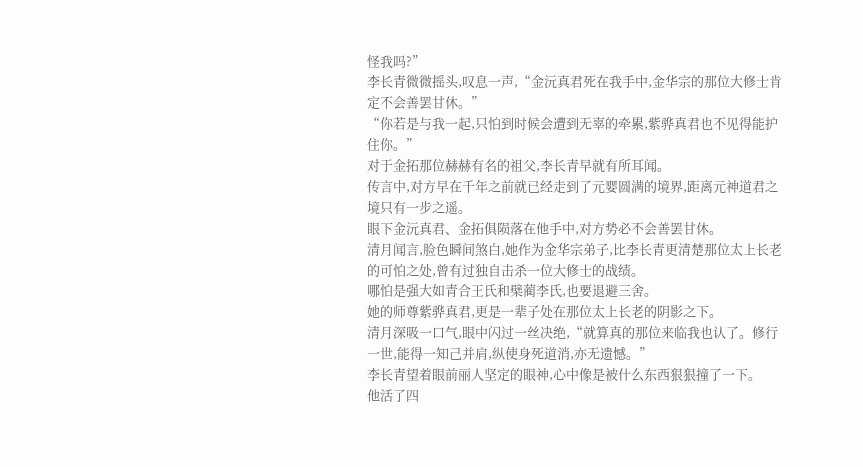怪我吗?”
李长青微微摇头,叹息一声,“金沅真君死在我手中,金华宗的那位大修士肯定不会善罢甘休。”
“你若是与我一起,只怕到时候会遭到无辜的牵累,紫骅真君也不见得能护住你。”
对于金拓那位赫赫有名的祖父,李长青早就有所耳闻。
传言中,对方早在千年之前就已经走到了元婴圆满的境界,距离元神道君之境只有一步之遥。
眼下金沅真君、金拓俱陨落在他手中,对方势必不会善罢甘休。
清月闻言,脸色瞬间煞白,她作为金华宗弟子,比李长青更清楚那位太上长老的可怕之处,曾有过独自击杀一位大修士的战绩。
哪怕是强大如青合王氏和檗蔺李氏,也要退避三舍。
她的师尊紫骅真君,更是一辈子处在那位太上长老的阴影之下。
清月深吸一口气,眼中闪过一丝决绝,“就算真的那位来临我也认了。修行一世,能得一知己并肩,纵使身死道消,亦无遗憾。”
李长青望着眼前丽人坚定的眼神,心中像是被什么东西狠狠撞了一下。
他活了四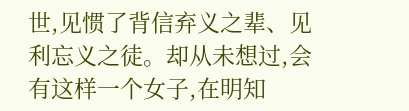世,见惯了背信弃义之辈、见利忘义之徒。却从未想过,会有这样一个女子,在明知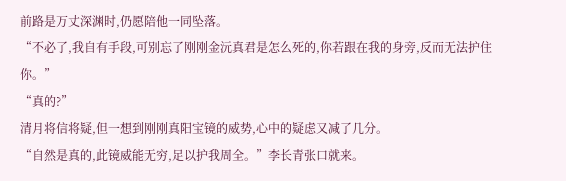前路是万丈深渊时,仍愿陪他一同坠落。
“不必了,我自有手段,可别忘了刚刚金沅真君是怎么死的,你若跟在我的身旁,反而无法护住你。”
“真的?”
清月将信将疑,但一想到刚刚真阳宝镜的威势,心中的疑虑又减了几分。
“自然是真的,此镜威能无穷,足以护我周全。”李长青张口就来。